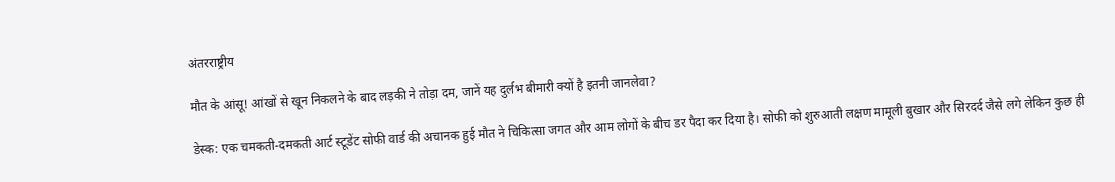अंतरराष्ट्रीय

मौत के आंसू! आंखों से खून निकलने के बाद लड़की ने तोड़ा दम, जानें यह दुर्लभ बीमारी क्यों है इतनी जानलेवा?

डेस्क: एक चमकती-दमकती आर्ट स्टूडेंट सोफी वार्ड की अचानक हुई मौत ने चिकित्सा जगत और आम लोगों के बीच डर पैदा कर दिया है। सोफी को शुरुआती लक्षण मामूली बुखार और सिरदर्द जैसे लगे लेकिन कुछ ही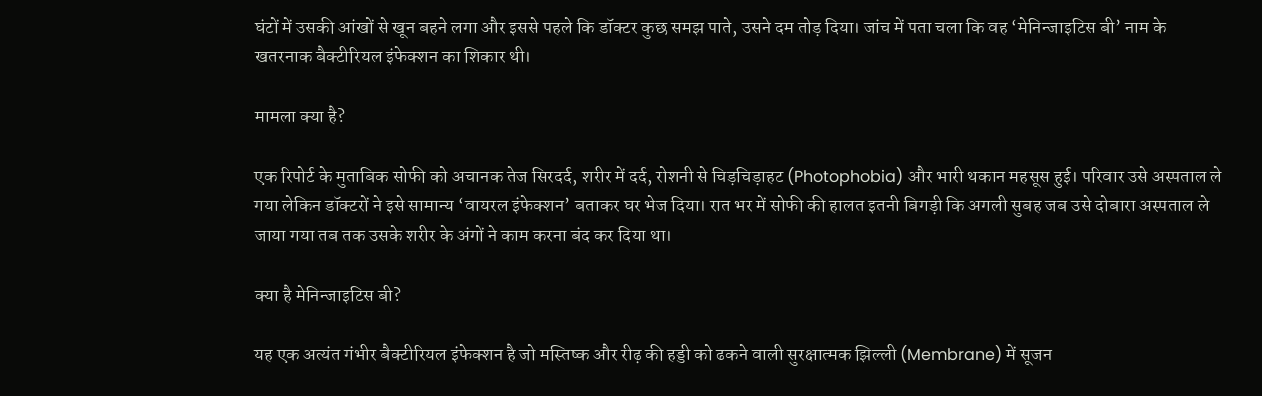घंटों में उसकी आंखों से खून बहने लगा और इससे पहले कि डॉक्टर कुछ समझ पाते, उसने दम तोड़ दिया। जांच में पता चला कि वह ‘मेनिन्जाइटिस बी’ नाम के खतरनाक बैक्टीरियल इंफेक्शन का शिकार थी।

मामला क्या है?

एक रिपोर्ट के मुताबिक सोफी को अचानक तेज सिरदर्द, शरीर में दर्द, रोशनी से चिड़चिड़ाहट (Photophobia) और भारी थकान महसूस हुई। परिवार उसे अस्पताल ले गया लेकिन डॉक्टरों ने इसे सामान्य ‘वायरल इंफेक्शन’ बताकर घर भेज दिया। रात भर में सोफी की हालत इतनी बिगड़ी कि अगली सुबह जब उसे दोबारा अस्पताल ले जाया गया तब तक उसके शरीर के अंगों ने काम करना बंद कर दिया था।

क्या है मेनिन्जाइटिस बी?

यह एक अत्यंत गंभीर बैक्टीरियल इंफेक्शन है जो मस्तिष्क और रीढ़ की हड्डी को ढकने वाली सुरक्षात्मक झिल्ली (Membrane) में सूजन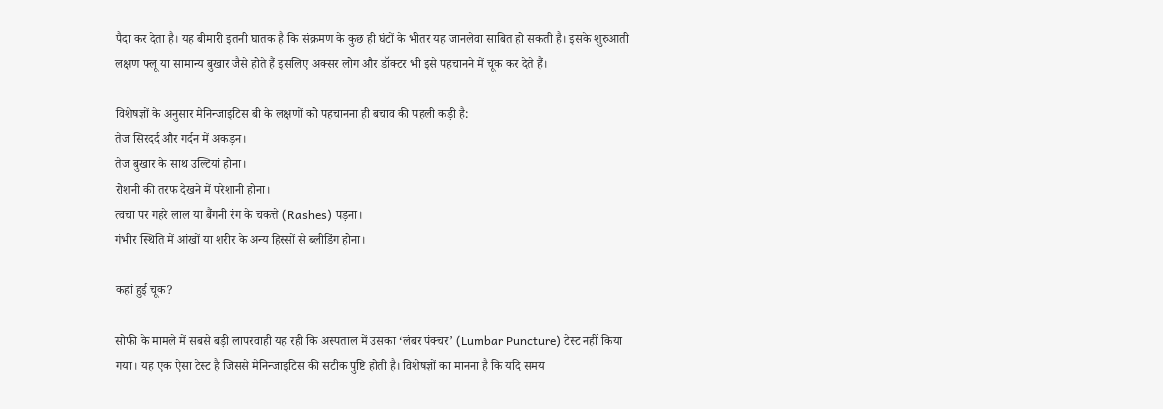पैदा कर देता है। यह बीमारी इतनी घातक है कि संक्रमण के कुछ ही घंटों के भीतर यह जानलेवा साबित हो सकती है। इसके शुरुआती लक्षण फ्लू या सामान्य बुखार जैसे होते हैं इसलिए अक्सर लोग और डॉक्टर भी इसे पहचानने में चूक कर देते हैं।

विशेषज्ञों के अनुसार मेनिन्जाइटिस बी के लक्षणों को पहचानना ही बचाव की पहली कड़ी है:
तेज सिरदर्द और गर्दन में अकड़न।
तेज बुखार के साथ उल्टियां होना।
रोशनी की तरफ देखने में परेशानी होना।
त्वचा पर गहरे लाल या बैंगनी रंग के चकत्ते (Rashes) पड़ना।
गंभीर स्थिति में आंखों या शरीर के अन्य हिस्सों से ब्लीडिंग होना।

कहां हुई चूक?

सोफी के मामले में सबसे बड़ी लापरवाही यह रही कि अस्पताल में उसका ‘लंबर पंक्चर’ (Lumbar Puncture) टेस्ट नहीं किया गया। यह एक ऐसा टेस्ट है जिससे मेनिन्जाइटिस की सटीक पुष्टि होती है। विशेषज्ञों का मानना है कि यदि समय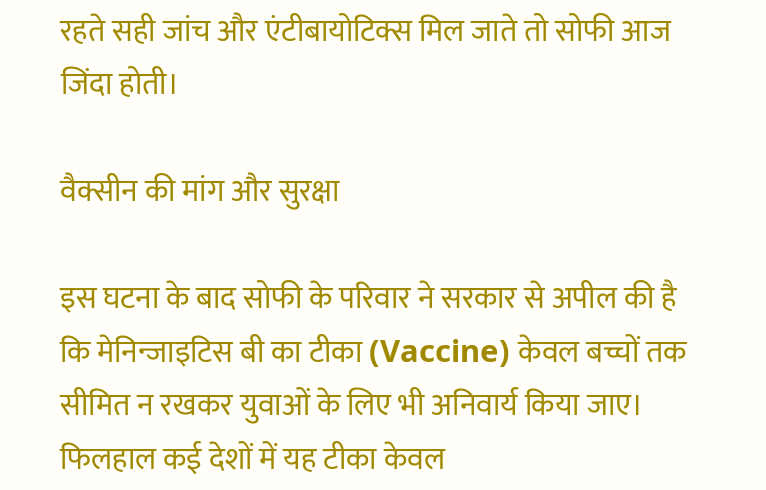रहते सही जांच और एंटीबायोटिक्स मिल जाते तो सोफी आज जिंदा होती।

वैक्सीन की मांग और सुरक्षा

इस घटना के बाद सोफी के परिवार ने सरकार से अपील की है कि मेनिन्जाइटिस बी का टीका (Vaccine) केवल बच्चों तक सीमित न रखकर युवाओं के लिए भी अनिवार्य किया जाए। फिलहाल कई देशों में यह टीका केवल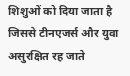शिशुओं को दिया जाता है जिससे टीनएजर्स और युवा असुरक्षित रह जाते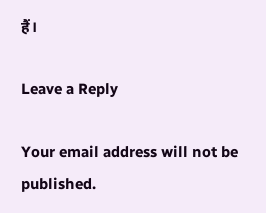हैं।

Leave a Reply

Your email address will not be published.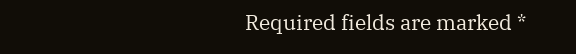Required fields are marked *